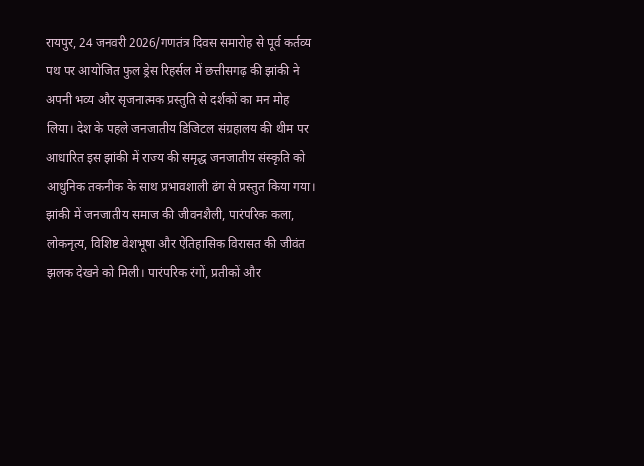रायपुर, 24 जनवरी 2026/गणतंत्र दिवस समारोह से पूर्व कर्तव्य पथ पर आयोजित फुल ड्रेस रिहर्सल में छत्तीसगढ़ की झांकी ने अपनी भव्य और सृजनात्मक प्रस्तुति से दर्शकों का मन मोह लिया। देश के पहले जनजातीय डिजिटल संग्रहालय की थीम पर आधारित इस झांकी में राज्य की समृद्ध जनजातीय संस्कृति को आधुनिक तकनीक के साथ प्रभावशाली ढंग से प्रस्तुत किया गया।
झांकी में जनजातीय समाज की जीवनशैली, पारंपरिक कला, लोकनृत्य, विशिष्ट वेशभूषा और ऐतिहासिक विरासत की जीवंत झलक देखने को मिली। पारंपरिक रंगों, प्रतीकों और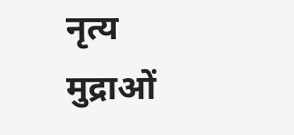नृत्य मुद्राओं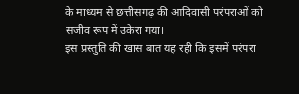के माध्यम से छत्तीसगढ़ की आदिवासी परंपराओं को सजीव रूप में उकेरा गया।
इस प्रस्तुति की खास बात यह रही कि इसमें परंपरा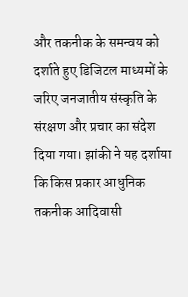और तकनीक के समन्वय को दर्शाते हुए डिजिटल माध्यमों के जरिए जनजातीय संस्कृति के संरक्षण और प्रचार का संदेश दिया गया। झांकी ने यह दर्शाया कि किस प्रकार आधुनिक तकनीक आदिवासी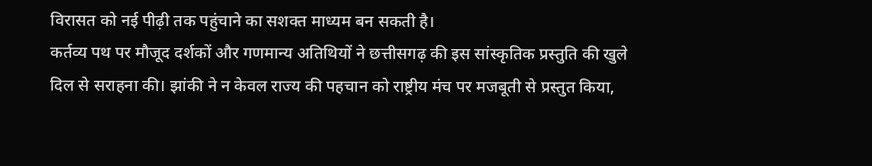विरासत को नई पीढ़ी तक पहुंचाने का सशक्त माध्यम बन सकती है।
कर्तव्य पथ पर मौजूद दर्शकों और गणमान्य अतिथियों ने छत्तीसगढ़ की इस सांस्कृतिक प्रस्तुति की खुले दिल से सराहना की। झांकी ने न केवल राज्य की पहचान को राष्ट्रीय मंच पर मजबूती से प्रस्तुत किया,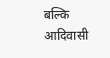बल्कि आदिवासी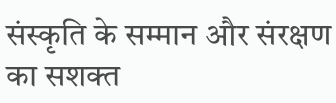संस्कृति के सम्मान और संरक्षण का सशक्त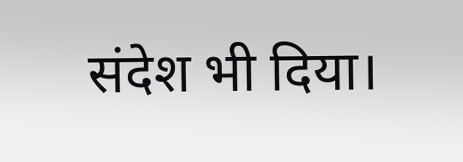संदेश भी दिया।